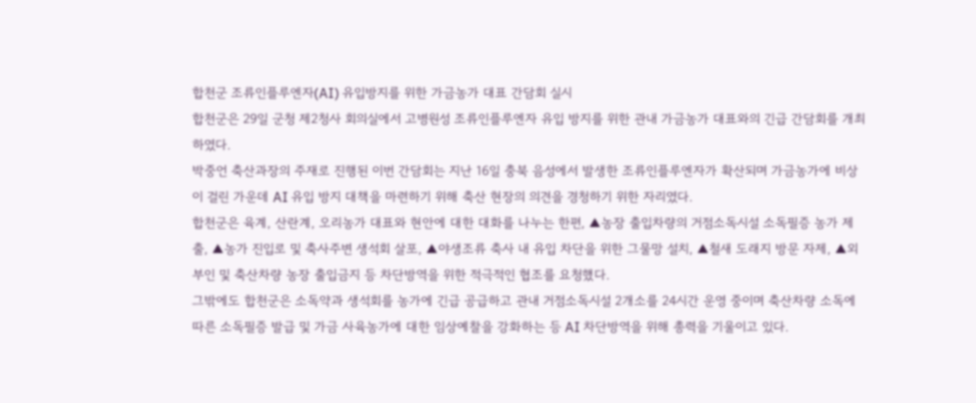합천군 조류인플루엔자(AI) 유입방지를 위한 가금농가 대표 간담회 실시
합천군은 29일 군청 제2청사 회의실에서 고병원성 조류인플루엔자 유입 방지를 위한 관내 가금농가 대표와의 긴급 간담회를 개최하였다.
박중언 축산과장의 주재로 진행된 이번 간담회는 지난 16일 충북 음성에서 발생한 조류인플루엔자가 확산되며 가금농가에 비상이 걸린 가운데 AI 유입 방지 대책을 마련하기 위해 축산 현장의 의견을 경청하기 위한 자리였다.
합천군은 육계, 산란계, 오리농가 대표와 현안에 대한 대화를 나누는 한편, ▲농장 출입차량의 거점소독시설 소독필증 농가 제출, ▲농가 진입로 및 축사주변 생석회 살포, ▲야생조류 축사 내 유입 차단을 위한 그물망 설치, ▲철새 도래지 방문 자제, ▲외부인 및 축산차량 농장 출입금지 등 차단방역을 위한 적극적인 협조를 요청했다.
그밖에도 합천군은 소독약과 생석회를 농가에 긴급 공급하고 관내 거점소독시설 2개소를 24시간 운영 중이며 축산차량 소독에 따른 소독필증 발급 및 가금 사육농가에 대한 임상예찰을 강화하는 등 AI 차단방역을 위해 총력을 기울이고 있다.